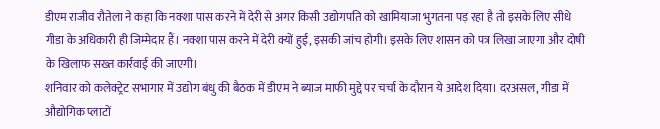डीएम राजीव रौतेला ने कहा कि नक्शा पास करने में देरी से अगर किसी उद्योगपति को खामियाजा भुगतना पड़ रहा है तो इसके लिए सीधे गीडा के अधिकारी ही जिम्मेदार हैं। नक्शा पास करने में देरी क्यों हुई, इसकी जांच होगी। इसके लिए शासन को पत्र लिखा जाएगा और दोषी के खिलाफ सख्त कार्रवाई की जाएगी।
शनिवार को कलेक्ट्रेट सभागार में उद्योग बंधु की बैठक में डीएम ने ब्याज माफी मुद्दे पर चर्चा के दौरान ये आदेश दिया। दरअसल, गीडा में औद्योगिक प्लाटों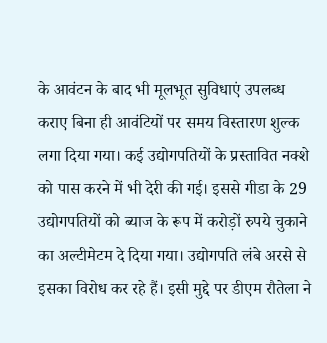के आवंटन के बाद भी मूलभूत सुविधाएं उपलब्ध कराए बिना ही आवंटियों पर समय विस्तारण शुल्क लगा दिया गया। कई उद्योगपतियों के प्रस्तावित नक्शे को पास करने में भी देरी की गई। इससे गीडा के 29 उद्योगपतियों को ब्याज के रूप में करोड़ों रुपये चुकाने का अल्टीमेटम दे दिया गया। उद्योगपति लंबे अरसे से इसका विरोध कर रहे हैं। इसी मुद्दे पर डीएम रौतेला ने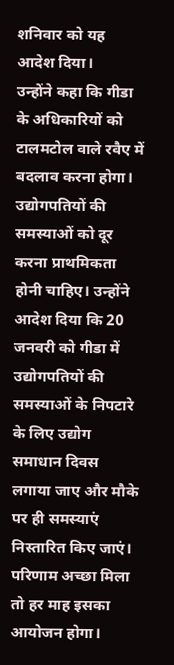शनिवार को यह आदेश दिया।
उन्होंने कहा कि गीडा के अधिकारियों को टालमटोल वाले रवैए में बदलाव करना होगा। उद्योगपतियों की समस्याओं को दूर करना प्राथमिकता होनी चाहिए। उन्होंने आदेश दिया कि 20 जनवरी को गीडा में उद्योगपतियों की समस्याओं के निपटारे के लिए उद्योग समाधान दिवस लगाया जाए और मौके पर ही समस्याएं निस्तारित किए जाएं। परिणाम अच्छा मिला तो हर माह इसका आयोजन होगा।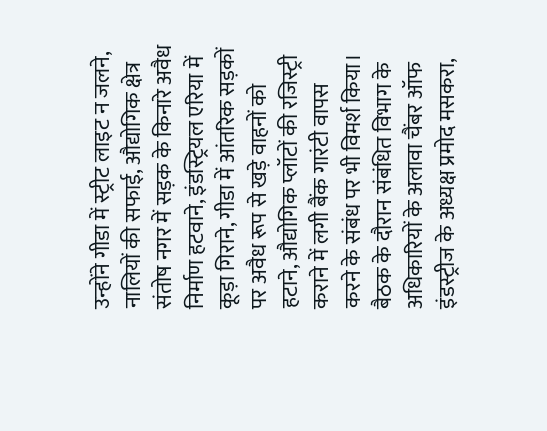उन्होंने गीडा में स्ट्रीट लाइट न जलने, नालियों की सफाई, औद्योगिक क्षेत्र संतोष नगर में सड़क के किनारे अवैध निर्माण हटवाने, इंडस्ट्रियल एरिया में कूड़ा गिराने, गीडा में आंतरिक सड़कों पर अवैध रूप से खड़े वाहनों को हटाने, औद्योगिक प्लॉटों की रजिस्ट्री कराने में लगी बैंक गारंटी वापस करने के संबंध पर भी विमर्श किया।
बैठक के दौरान संबंधित विभाग के अधिकारियों के अलावा चैंबर ऑफ इंडस्ट्रीज के अध्यक्ष प्रमोद मसकरा,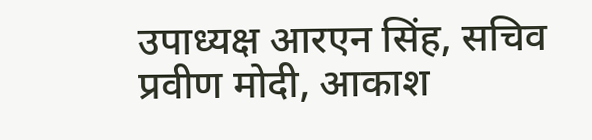उपाध्यक्ष आरएन सिंह, सचिव प्रवीण मोदी, आकाश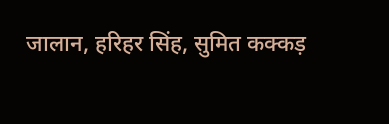जालान, हरिहर सिंह, सुमित कक्कड़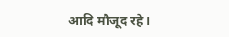आदि मौजूद रहे।